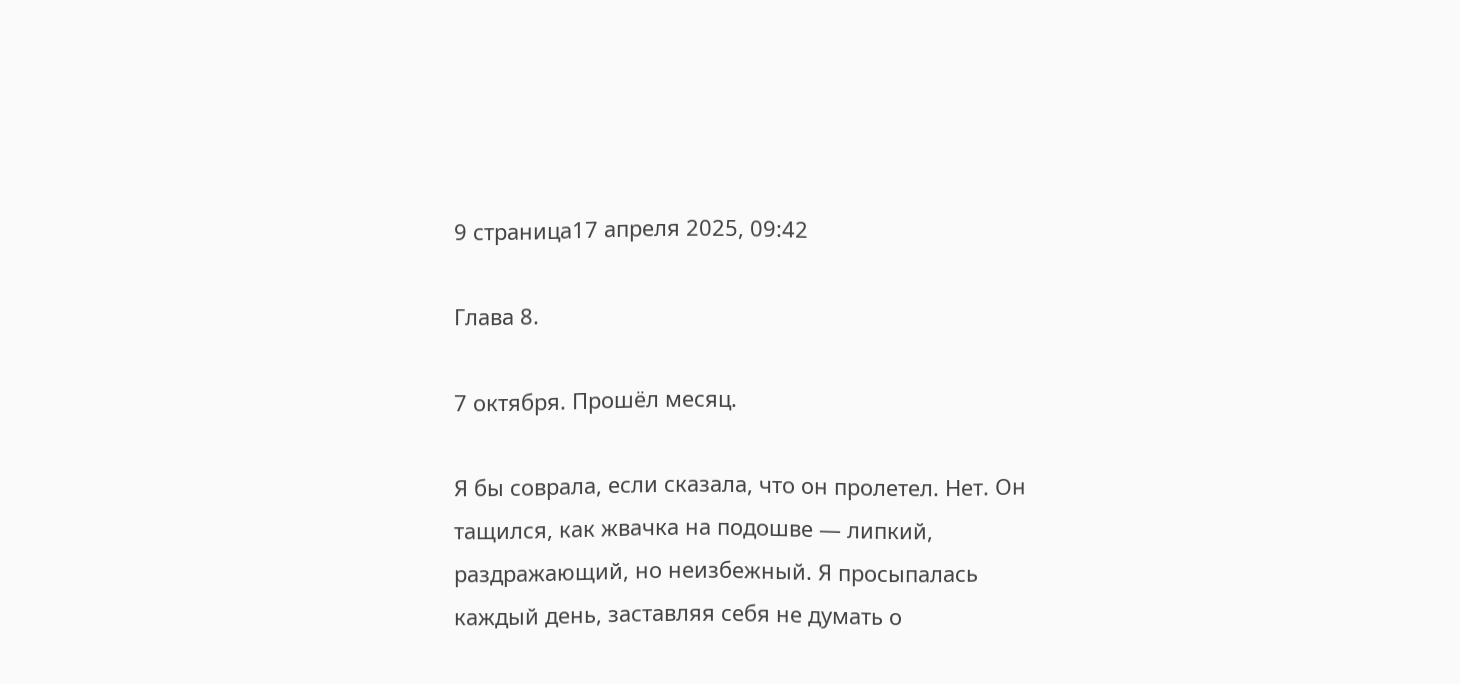9 страница17 апреля 2025, 09:42

Глава 8.

7 октября. Прошёл месяц.

Я бы соврала, если сказала, что он пролетел. Нет. Он тащился, как жвачка на подошве — липкий, раздражающий, но неизбежный. Я просыпалась каждый день, заставляя себя не думать о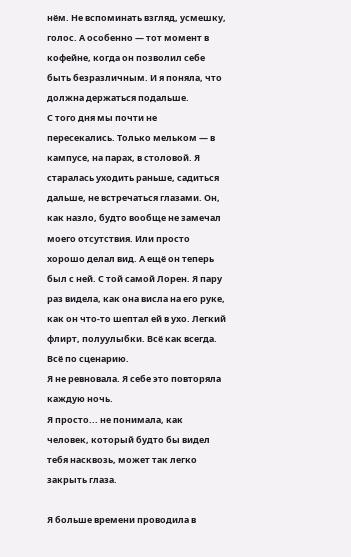нём. Не вспоминать взгляд, усмешку, голос. А особенно — тот момент в кофейне, когда он позволил себе быть безразличным. И я поняла, что должна держаться подальше.
С того дня мы почти не пересекались. Только мельком — в кампусе, на парах, в столовой. Я старалась уходить раньше, садиться дальше, не встречаться глазами. Он, как назло, будто вообще не замечал моего отсутствия. Или просто хорошо делал вид. А ещё он теперь был с ней. С той самой Лорен. Я пару раз видела, как она висла на его руке, как он что-то шептал ей в ухо. Легкий флирт, полуулыбки. Всё как всегда. Всё по сценарию.
Я не ревновала. Я себе это повторяла каждую ночь.
Я просто... не понимала, как человек, который будто бы видел тебя насквозь, может так легко закрыть глаза.

Я больше времени проводила в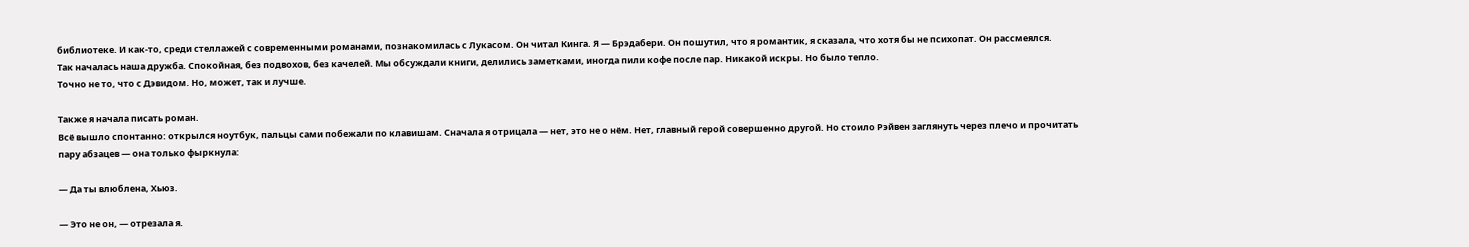библиотеке. И как-то, среди стеллажей с современными романами, познакомилась с Лукасом. Он читал Кинга. Я — Брэдабери. Он пошутил, что я романтик, я сказала, что хотя бы не психопат. Он рассмеялся.
Так началась наша дружба. Спокойная, без подвохов, без качелей. Мы обсуждали книги, делились заметками, иногда пили кофе после пар. Никакой искры. Но было тепло.
Точно не то, что с Дэвидом. Но, может, так и лучше.

Также я начала писать роман.
Всё вышло спонтанно: открылся ноутбук, пальцы сами побежали по клавишам. Сначала я отрицала — нет, это не о нём. Нет, главный герой совершенно другой. Но стоило Рэйвен заглянуть через плечо и прочитать пару абзацев — она только фыркнула:

— Да ты влюблена, Хьюз.

— Это не он, — отрезала я.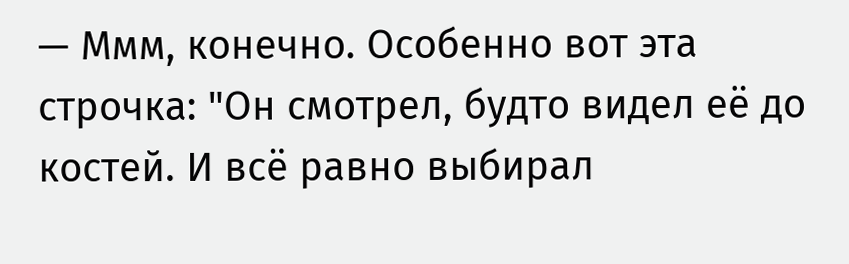— Ммм, конечно. Особенно вот эта строчка: "Он смотрел, будто видел её до костей. И всё равно выбирал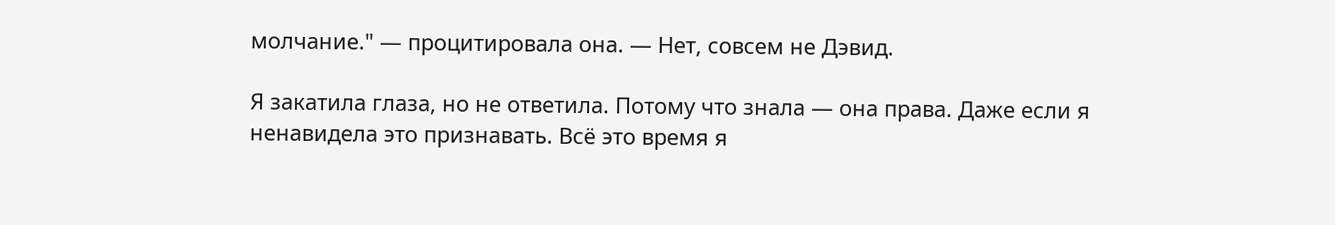молчание." — процитировала она. — Нет, совсем не Дэвид.

Я закатила глаза, но не ответила. Потому что знала — она права. Даже если я ненавидела это признавать. Всё это время я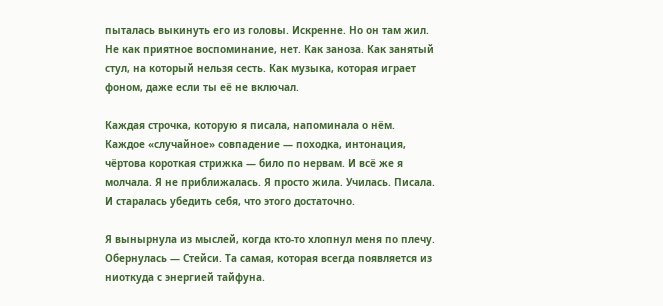пыталась выкинуть его из головы. Искренне. Но он там жил. Не как приятное воспоминание, нет. Как заноза. Как занятый стул, на который нельзя сесть. Как музыка, которая играет фоном, даже если ты её не включал.

Каждая строчка, которую я писала, напоминала о нём. Каждое «случайное» совпадение — походка, интонация, чёртова короткая стрижка — било по нервам. И всё же я молчала. Я не приближалась. Я просто жила. Училась. Писала. И старалась убедить себя, что этого достаточно.

Я вынырнула из мыслей, когда кто-то хлопнул меня по плечу. Обернулась — Стейси. Та самая, которая всегда появляется из ниоткуда с энергией тайфуна.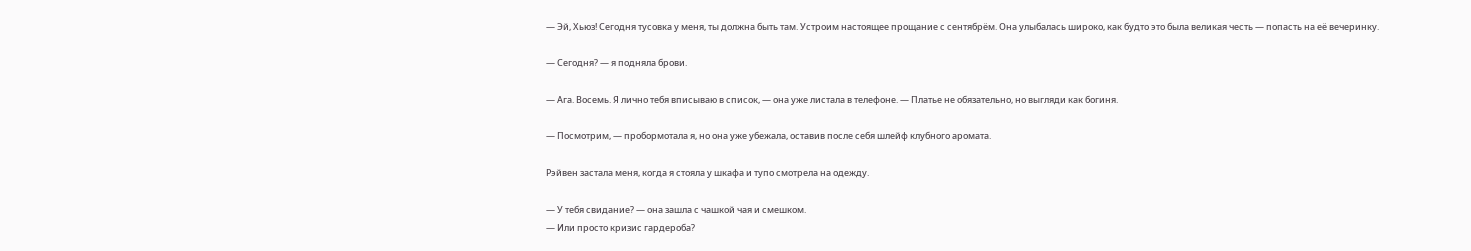— Эй, Хьюз! Сегодня тусовка у меня, ты должна быть там. Устроим настоящее прощание с сентябрём. Она улыбалась широко, как будто это была великая честь — попасть на её вечеринку.

— Сегодня? — я подняла брови.

— Ага. Восемь. Я лично тебя вписываю в список, — она уже листала в телефоне. — Платье не обязательно, но выгляди как богиня.

— Посмотрим, — пробормотала я, но она уже убежала, оставив после себя шлейф клубного аромата.

Рэйвен застала меня, когда я стояла у шкафа и тупо смотрела на одежду.

— У тебя свидание? — она зашла с чашкой чая и смешком.
— Или просто кризис гардероба?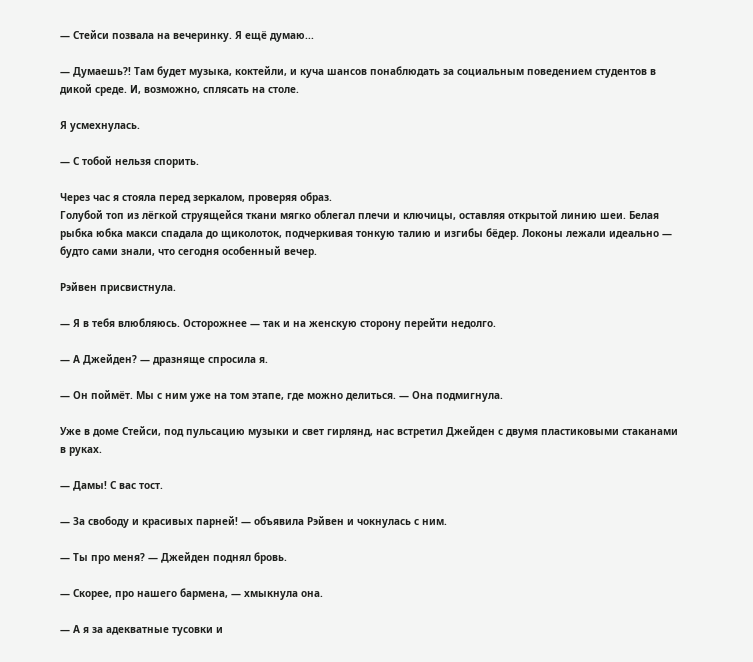— Стейси позвала на вечеринку. Я ещё думаю...

— Думаешь?! Там будет музыка, коктейли, и куча шансов понаблюдать за социальным поведением студентов в дикой среде. И, возможно, сплясать на столе.

Я усмехнулась.

— С тобой нельзя спорить.

Через час я стояла перед зеркалом, проверяя образ.
Голубой топ из лёгкой струящейся ткани мягко облегал плечи и ключицы, оставляя открытой линию шеи. Белая рыбка юбка макси спадала до щиколоток, подчеркивая тонкую талию и изгибы бёдер. Локоны лежали идеально — будто сами знали, что сегодня особенный вечер.

Рэйвен присвистнула.

— Я в тебя влюбляюсь. Осторожнее — так и на женскую сторону перейти недолго.

— А Джейден? — дразняще спросила я.

— Он поймёт. Мы с ним уже на том этапе, где можно делиться. — Она подмигнула.

Уже в доме Стейси, под пульсацию музыки и свет гирлянд, нас встретил Джейден с двумя пластиковыми стаканами в руках.

— Дамы! С вас тост.

— За свободу и красивых парней! — объявила Рэйвен и чокнулась с ним.

— Ты про меня? — Джейден поднял бровь.

— Скорее, про нашего бармена, — хмыкнула она.

— А я за адекватные тусовки и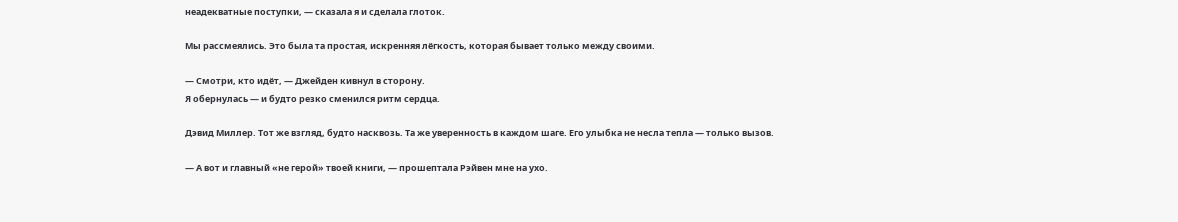неадекватные поступки, — сказала я и сделала глоток.

Мы рассмеялись. Это была та простая, искренняя лёгкость, которая бывает только между своими.

— Смотри, кто идёт, — Джейден кивнул в сторону.
Я обернулась — и будто резко сменился ритм сердца.

Дэвид Миллер. Тот же взгляд, будто насквозь. Та же уверенность в каждом шаге. Его улыбка не несла тепла — только вызов.

— А вот и главный «не герой» твоей книги, — прошептала Рэйвен мне на ухо.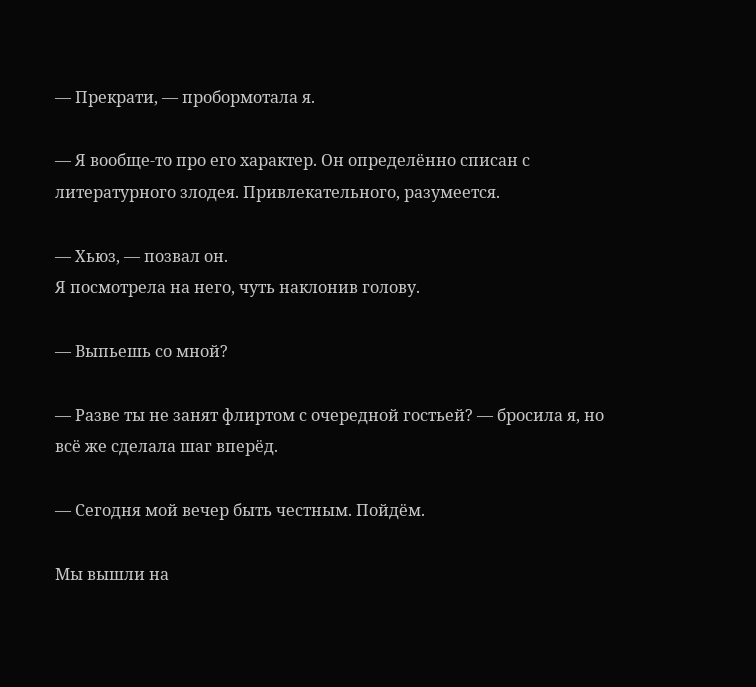— Прекрати, — пробормотала я.

— Я вообще-то про его характер. Он определённо списан с литературного злодея. Привлекательного, разумеется.

— Хьюз, — позвал он.
Я посмотрела на него, чуть наклонив голову.

— Выпьешь со мной?

— Разве ты не занят флиртом с очередной гостьей? — бросила я, но всё же сделала шаг вперёд.

— Сегодня мой вечер быть честным. Пойдём.

Мы вышли на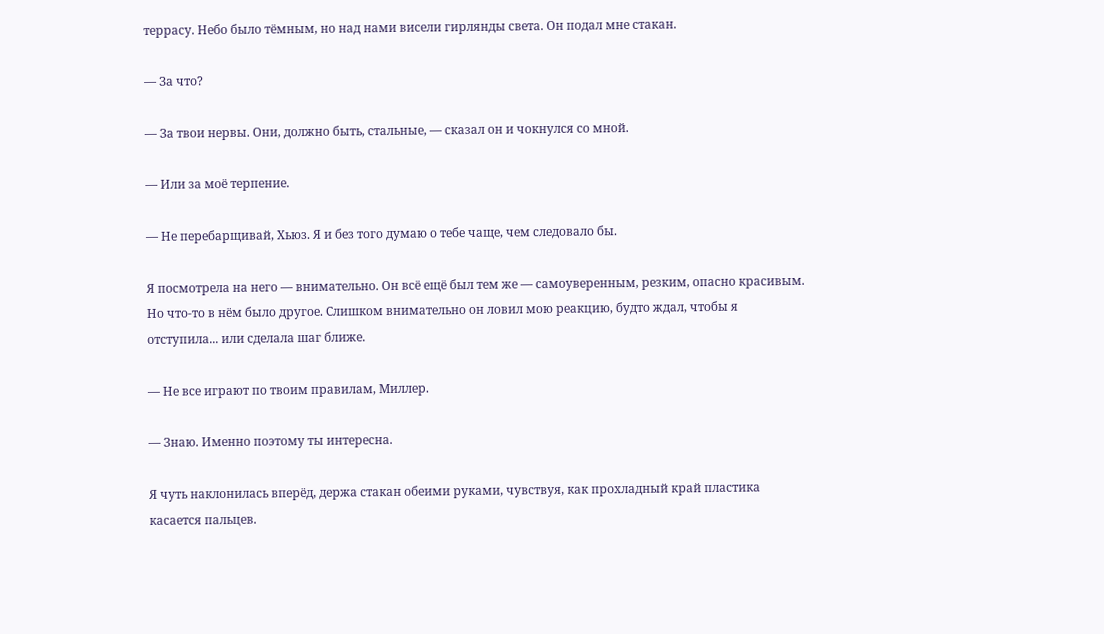террасу. Небо было тёмным, но над нами висели гирлянды света. Он подал мне стакан.

— За что?

— За твои нервы. Они, должно быть, стальные, — сказал он и чокнулся со мной.

— Или за моё терпение.

— Не перебарщивай, Хьюз. Я и без того думаю о тебе чаще, чем следовало бы.

Я посмотрела на него — внимательно. Он всё ещё был тем же — самоуверенным, резким, опасно красивым. Но что-то в нём было другое. Слишком внимательно он ловил мою реакцию, будто ждал, чтобы я отступила... или сделала шаг ближе.

— Не все играют по твоим правилам, Миллер.

— Знаю. Именно поэтому ты интересна.

Я чуть наклонилась вперёд, держа стакан обеими руками, чувствуя, как прохладный край пластика касается пальцев.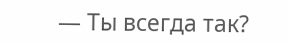— Ты всегда так?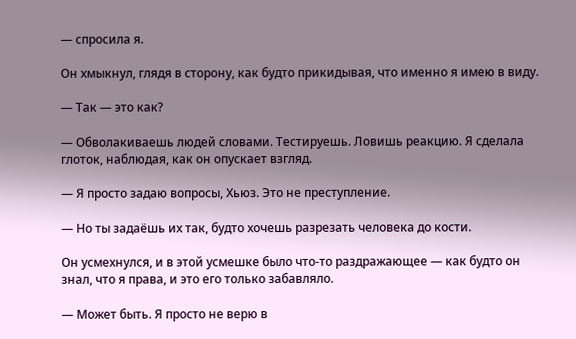— спросила я.

Он хмыкнул, глядя в сторону, как будто прикидывая, что именно я имею в виду.

— Так — это как?

— Обволакиваешь людей словами. Тестируешь. Ловишь реакцию. Я сделала глоток, наблюдая, как он опускает взгляд.

— Я просто задаю вопросы, Хьюз. Это не преступление.

— Но ты задаёшь их так, будто хочешь разрезать человека до кости.

Он усмехнулся, и в этой усмешке было что-то раздражающее — как будто он знал, что я права, и это его только забавляло.

— Может быть. Я просто не верю в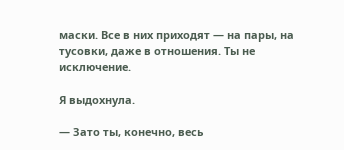маски. Все в них приходят — на пары, на тусовки, даже в отношения. Ты не исключение.

Я выдохнула.

— Зато ты, конечно, весь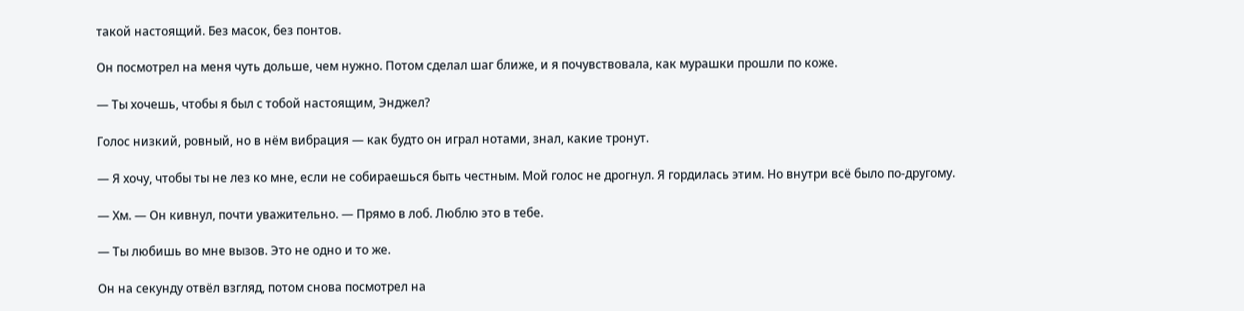такой настоящий. Без масок, без понтов.

Он посмотрел на меня чуть дольше, чем нужно. Потом сделал шаг ближе, и я почувствовала, как мурашки прошли по коже.

— Ты хочешь, чтобы я был с тобой настоящим, Энджел?

Голос низкий, ровный, но в нём вибрация — как будто он играл нотами, знал, какие тронут.

— Я хочу, чтобы ты не лез ко мне, если не собираешься быть честным. Мой голос не дрогнул. Я гордилась этим. Но внутри всё было по-другому.

— Хм. — Он кивнул, почти уважительно. — Прямо в лоб. Люблю это в тебе.

— Ты любишь во мне вызов. Это не одно и то же.

Он на секунду отвёл взгляд, потом снова посмотрел на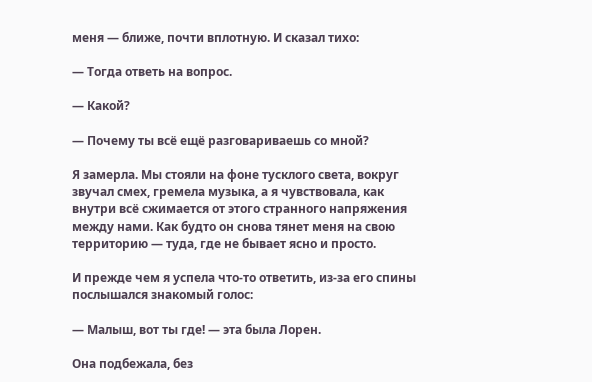меня — ближе, почти вплотную. И сказал тихо:

— Тогда ответь на вопрос.

— Какой?

— Почему ты всё ещё разговариваешь со мной?

Я замерла. Мы стояли на фоне тусклого света, вокруг звучал смех, гремела музыка, а я чувствовала, как внутри всё сжимается от этого странного напряжения между нами. Как будто он снова тянет меня на свою территорию — туда, где не бывает ясно и просто.

И прежде чем я успела что-то ответить, из-за его спины послышался знакомый голос:

— Малыш, вот ты где! — эта была Лорен.

Она подбежала, без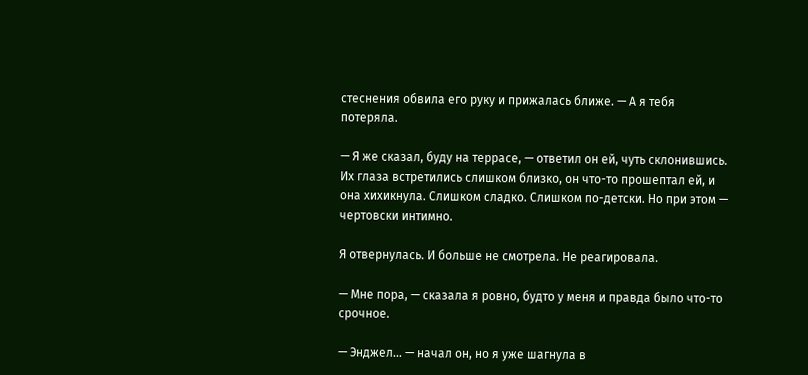стеснения обвила его руку и прижалась ближе. — А я тебя потеряла.

— Я же сказал, буду на террасе, — ответил он ей, чуть склонившись. Их глаза встретились слишком близко, он что-то прошептал ей, и она хихикнула. Слишком сладко. Слишком по-детски. Но при этом — чертовски интимно.

Я отвернулась. И больше не смотрела. Не реагировала.

— Мне пора, — сказала я ровно, будто у меня и правда было что-то срочное.

— Энджел... — начал он, но я уже шагнула в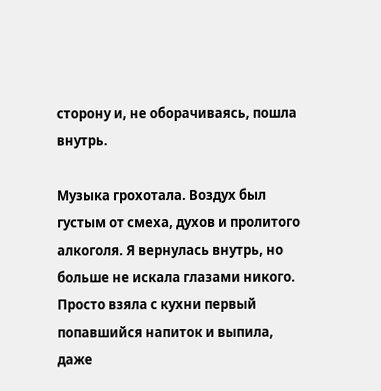сторону и, не оборачиваясь, пошла внутрь.

Музыка грохотала. Воздух был густым от смеха, духов и пролитого алкоголя. Я вернулась внутрь, но больше не искала глазами никого. Просто взяла с кухни первый попавшийся напиток и выпила, даже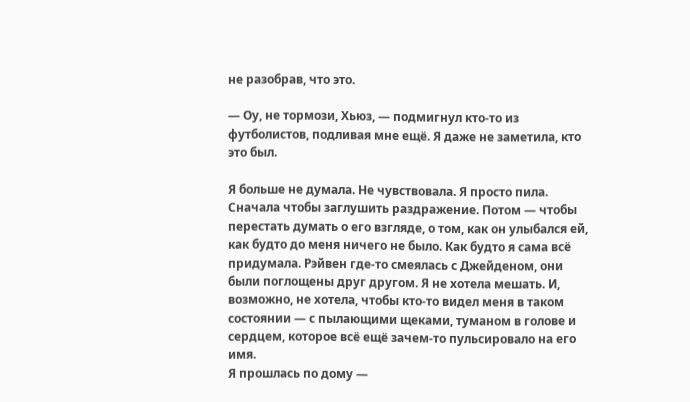не разобрав, что это.

— Оу, не тормози, Хьюз, — подмигнул кто-то из футболистов, подливая мне ещё. Я даже не заметила, кто это был.

Я больше не думала. Не чувствовала. Я просто пила. Сначала чтобы заглушить раздражение. Потом — чтобы перестать думать о его взгляде, о том, как он улыбался ей, как будто до меня ничего не было. Как будто я сама всё придумала. Рэйвен где-то смеялась с Джейденом, они были поглощены друг другом. Я не хотела мешать. И, возможно, не хотела, чтобы кто-то видел меня в таком состоянии — с пылающими щеками, туманом в голове и сердцем, которое всё ещё зачем-то пульсировало на его имя.
Я прошлась по дому —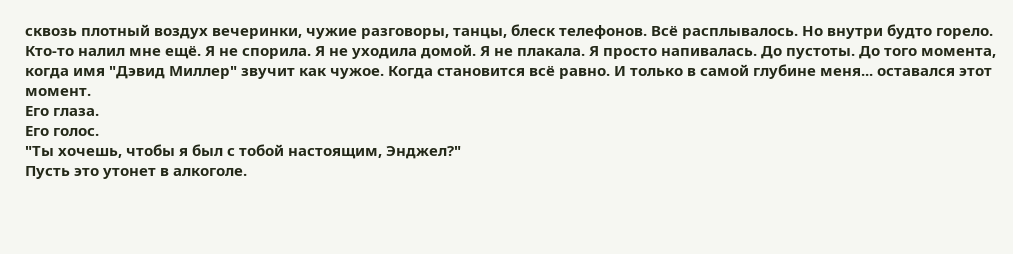сквозь плотный воздух вечеринки, чужие разговоры, танцы, блеск телефонов. Всё расплывалось. Но внутри будто горело. Кто-то налил мне ещё. Я не спорила. Я не уходила домой. Я не плакала. Я просто напивалась. До пустоты. До того момента, когда имя "Дэвид Миллер" звучит как чужое. Когда становится всё равно. И только в самой глубине меня... оставался этот момент.
Его глаза.
Его голос.
"Ты хочешь, чтобы я был с тобой настоящим, Энджел?"
Пусть это утонет в алкоголе.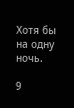Хотя бы на одну ночь.

9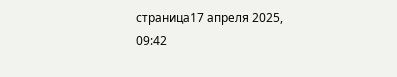страница17 апреля 2025, 09:42